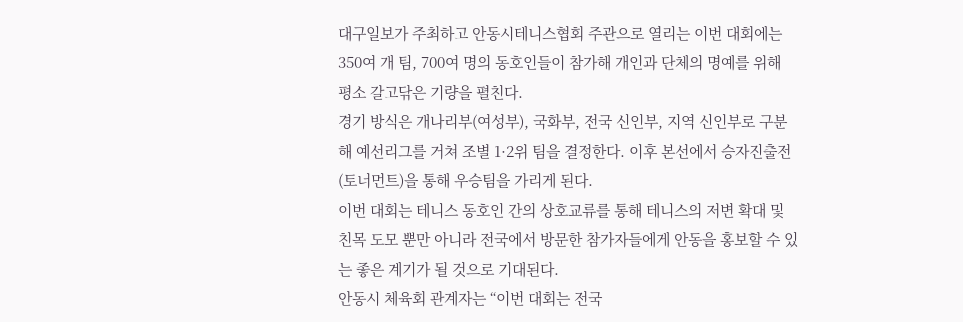대구일보가 주최하고 안동시테니스협회 주관으로 열리는 이번 대회에는 350여 개 팀, 700여 명의 동호인들이 참가해 개인과 단체의 명예를 위해 평소 갈고닦은 기량을 펼친다.
경기 방식은 개나리부(여성부), 국화부, 전국 신인부, 지역 신인부로 구분해 예선리그를 거쳐 조별 1·2위 팀을 결정한다. 이후 본선에서 승자진출전(토너먼트)을 통해 우승팀을 가리게 된다.
이번 대회는 테니스 동호인 간의 상호교류를 통해 테니스의 저변 확대 및 친목 도모 뿐만 아니라 전국에서 방문한 참가자들에게 안동을 홍보할 수 있는 좋은 계기가 될 것으로 기대된다.
안동시 체육회 관계자는 “이번 대회는 전국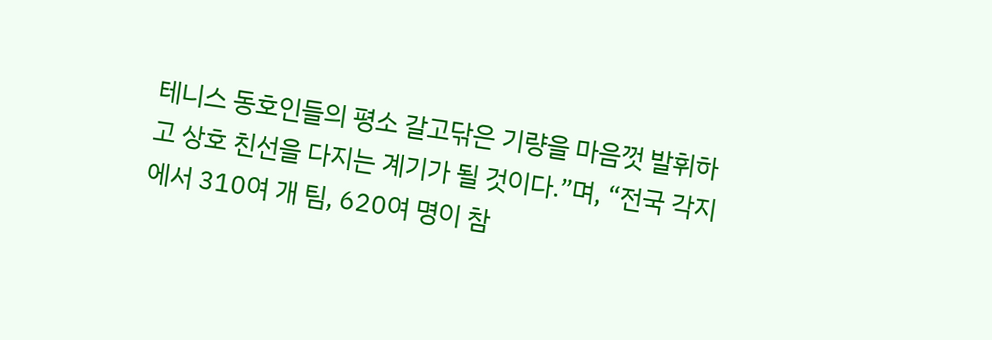테니스 동호인들의 평소 갈고닦은 기량을 마음껏 발휘하고 상호 친선을 다지는 계기가 될 것이다.”며, “전국 각지에서 310여 개 팀, 620여 명이 참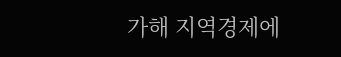가해 지역경제에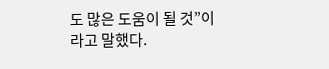도 많은 도움이 될 것”이라고 말했다.